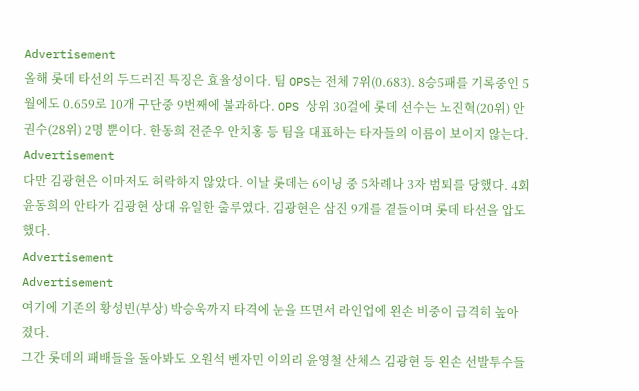Advertisement
올해 롯데 타선의 두드러진 특징은 효율성이다. 팀 OPS는 전체 7위(0.683). 8승5패를 기록중인 5월에도 0.659로 10개 구단중 9번째에 불과하다. OPS 상위 30걸에 롯데 선수는 노진혁(20위) 안권수(28위) 2명 뿐이다. 한동희 전준우 안치홍 등 팀을 대표하는 타자들의 이름이 보이지 않는다.
Advertisement
다만 김광현은 이마저도 허락하지 않았다. 이날 롯데는 6이닝 중 5차례나 3자 범퇴를 당했다. 4회 윤동희의 안타가 김광현 상대 유일한 출루였다. 김광현은 삼진 9개를 곁들이며 롯데 타선을 압도했다.
Advertisement
Advertisement
여기에 기존의 황성빈(부상) 박승욱까지 타격에 눈을 뜨면서 라인업에 왼손 비중이 급격히 높아졌다.
그간 롯데의 패배들을 돌아봐도 오원석 벤자민 이의리 윤영철 산체스 김광현 등 왼손 선발투수들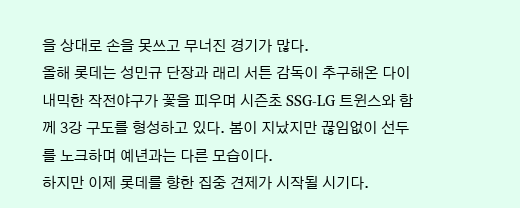을 상대로 손을 못쓰고 무너진 경기가 많다.
올해 롯데는 성민규 단장과 래리 서튼 감독이 추구해온 다이내믹한 작전야구가 꽃을 피우며 시즌초 SSG-LG 트윈스와 함께 3강 구도를 형성하고 있다. 봄이 지났지만 끊임없이 선두를 노크하며 예년과는 다른 모습이다.
하지만 이제 롯데를 향한 집중 견제가 시작될 시기다.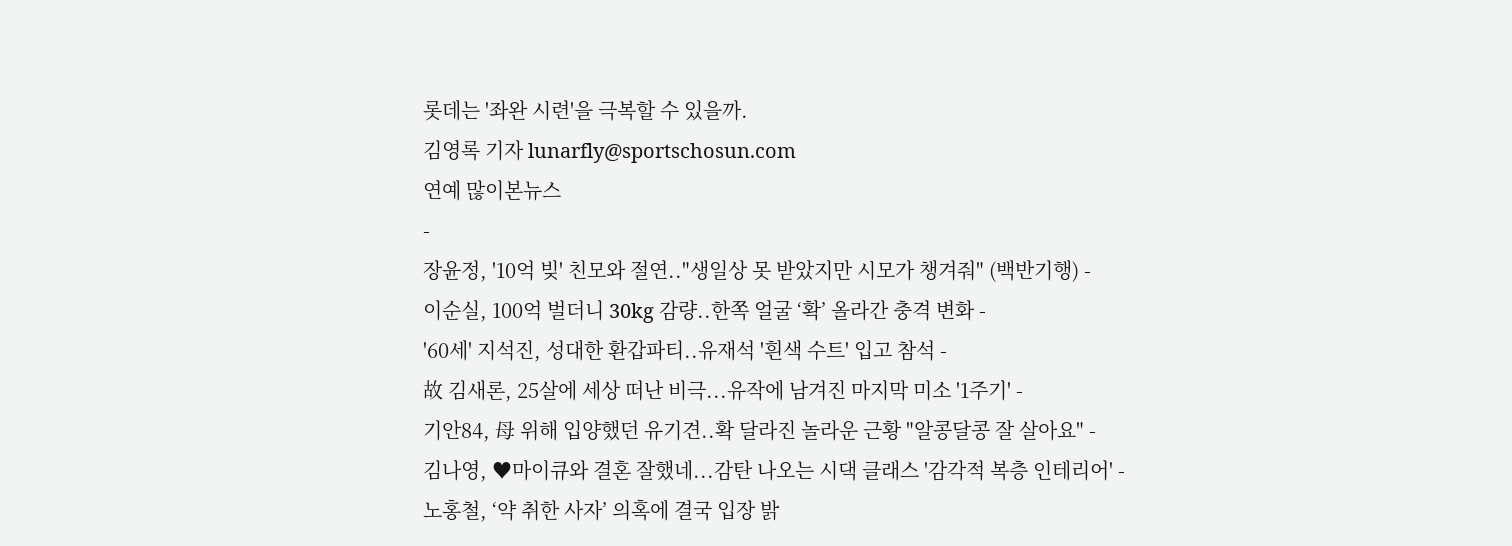롯데는 '좌완 시련'을 극복할 수 있을까.
김영록 기자 lunarfly@sportschosun.com
연예 많이본뉴스
-
장윤정, '10억 빚' 친모와 절연.."생일상 못 받았지만 시모가 챙겨줘" (백반기행) -
이순실, 100억 벌더니 30kg 감량..한쪽 얼굴 ‘확’ 올라간 충격 변화 -
'60세' 지석진, 성대한 환갑파티..유재석 '흰색 수트' 입고 참석 -
故 김새론, 25살에 세상 떠난 비극...유작에 남겨진 마지막 미소 '1주기' -
기안84, 母 위해 입양했던 유기견..확 달라진 놀라운 근황 "알콩달콩 잘 살아요" -
김나영, ♥마이큐와 결혼 잘했네...감탄 나오는 시댁 클래스 '감각적 복층 인테리어' -
노홍철, ‘약 취한 사자’ 의혹에 결국 입장 밝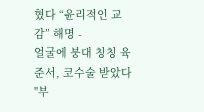혔다 “윤리적인 교감” 해명 -
얼굴에 붕대 칭칭 육준서, 코수술 받았다 "부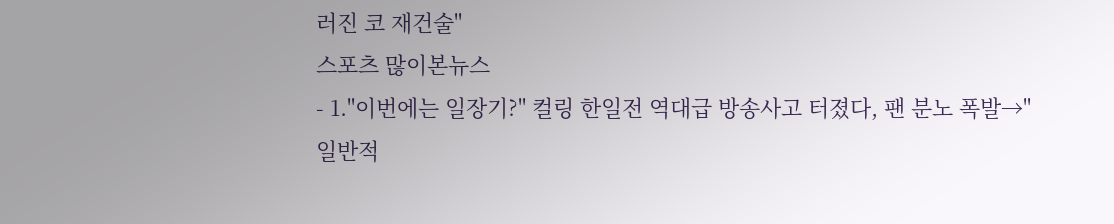러진 코 재건술"
스포츠 많이본뉴스
- 1."이번에는 일장기?" 컬링 한일전 역대급 방송사고 터졌다, 팬 분노 폭발→"일반적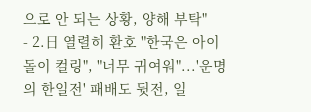으로 안 되는 상황, 양해 부탁"
- 2.日 열렬히 환호 "한국은 아이돌이 컬링", "너무 귀여워"...'운명의 한일전' 패배도 뒷전, 일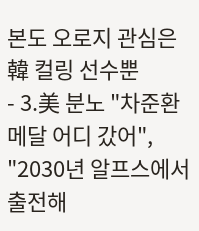본도 오로지 관심은 韓 컬링 선수뿐
- 3.美 분노 "차준환 메달 어디 갔어", "2030년 알프스에서 출전해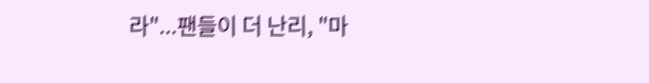라"...팬들이 더 난리, "마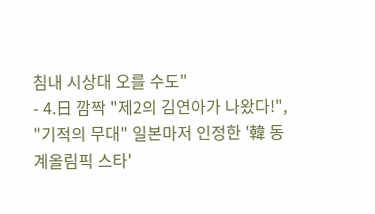침내 시상대 오를 수도"
- 4.日 깜짝 "제2의 김연아가 나왔다!", "기적의 무대" 일본마저 인정한 '韓 동계올림픽 스타'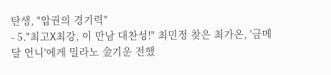탄생, "압권의 경기력"
- 5."최고X최강, 이 만남 대찬성!" 최민정 찾은 최가온, '금메달 언니'에게 밀라노 金기운 전했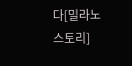다[밀라노 스토리]